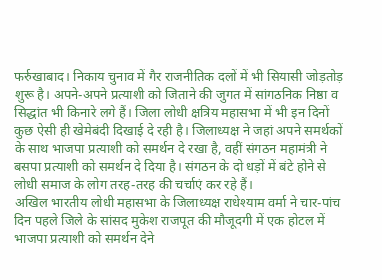फर्रुखाबाद। निकाय चुनाव में गैर राजनीतिक दलों में भी सियासी जोड़तोड़ शुरू है। अपने-अपने प्रत्याशी को जिताने की जुगत में सांगठनिक निष्ठा व सिद्धांत भी किनारे लगे हैं। जिला लोधी क्षत्रिय महासभा में भी इन दिनों कुछ ऐसी ही खेमेबंदी दिखाई दे रही है। जिलाध्यक्ष ने जहां अपने समर्थकों के साथ भाजपा प्रत्याशी को समर्थन दे रखा है, वहीं संगठन महामंत्री ने बसपा प्रत्याशी को समर्थन दे दिया है। संगठन के दो धड़ों में बंटे होने से लोधी समाज के लोग तरह-तरह की चर्चाएं कर रहे हैं।
अखिल भारतीय लोधी महासभा के जिलाध्यक्ष राधेश्याम वर्मा ने चार-पांच दिन पहले जिले के सांसद मुकेश राजपूत की मौजूदगी में एक होटल में भाजपा प्रत्याशी को समर्थन देने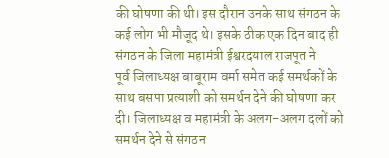की घोषणा की थी। इस दौरान उनके साथ संगठन के कई लोग भी मौजूद थे। इसके ठीक एक दिन बाद ही संगठन के जिला महामंत्री ईश्वरदयाल राजपूत ने
पूर्व जिलाध्यक्ष बाबूराम वर्मा समेत कई समर्थकों के साथ बसपा प्रत्याशी को समर्थन देने की घोषणा कर दी। जिलाध्यक्ष व महामंत्री के अलग-अलग दलों को समर्थन देने से संगठन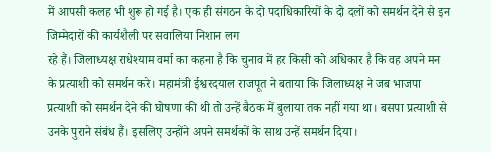में आपसी कलह भी शुरू हो गई है। एक ही संगठन के दो पदाधिकारियों के दो दलों को समर्थन देने से इन जिम्मेदारों की कार्यशैली पर सवालिया निशान लग
रहे हैं। जिलाध्यक्ष राधेश्याम वर्मा का कहना है कि चुनाव में हर किसी को अधिकार है कि वह अपने मन के प्रत्याशी को समर्थन करे। महामंत्री ईश्वरदयाल राजपूत ने बताया कि जिलाध्यक्ष ने जब भाजपा प्रत्याशी को समर्थन देने की घोषणा की थी तो उन्हें बैठक में बुलाया तक नहीं गया था। बसपा प्रत्याशी से उनके पुराने संबंध हैं। इसलिए उन्होंने अपने समर्थकों के साथ उन्हें समर्थन दिया।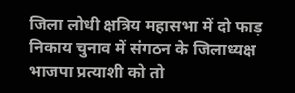जिला लोधी क्षत्रिय महासभा में दो फाड़
निकाय चुनाव में संगठन के जिलाध्यक्ष भाजपा प्रत्याशी को तो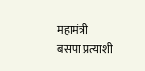महामंत्री बसपा प्रत्याशी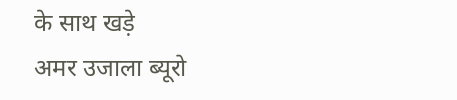के साथ खड़े
अमर उजाला ब्यूरो